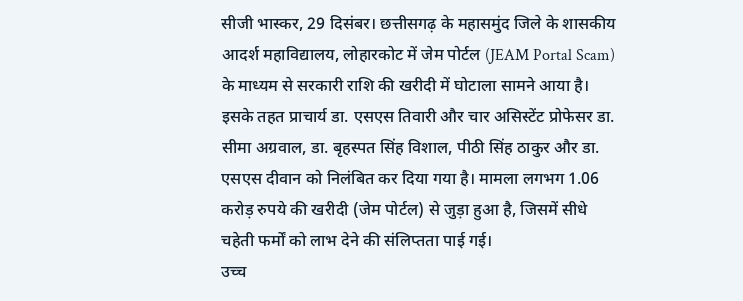सीजी भास्कर, 29 दिसंबर। छत्तीसगढ़ के महासमुंद जिले के शासकीय आदर्श महाविद्यालय, लोहारकोट में जेम पोर्टल (JEAM Portal Scam) के माध्यम से सरकारी राशि की खरीदी में घोटाला सामने आया है।
इसके तहत प्राचार्य डा. एसएस तिवारी और चार असिस्टेंट प्रोफेसर डा. सीमा अग्रवाल, डा. बृहस्पत सिंह विशाल, पीठी सिंह ठाकुर और डा. एसएस दीवान को निलंबित कर दिया गया है। मामला लगभग 1.06 करोड़ रुपये की खरीदी (जेम पोर्टल) से जुड़ा हुआ है, जिसमें सीधे चहेती फर्मों को लाभ देने की संलिप्तता पाई गई।
उच्च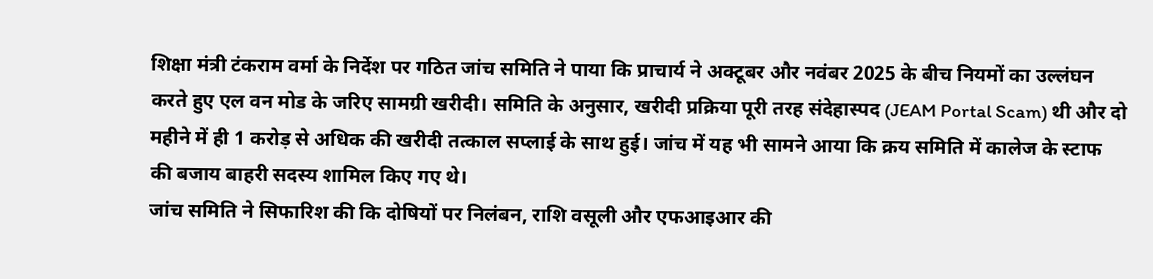शिक्षा मंत्री टंकराम वर्मा के निर्देश पर गठित जांच समिति ने पाया कि प्राचार्य ने अक्टूबर और नवंबर 2025 के बीच नियमों का उल्लंघन करते हुए एल वन मोड के जरिए सामग्री खरीदी। समिति के अनुसार, खरीदी प्रक्रिया पूरी तरह संदेहास्पद (JEAM Portal Scam) थी और दो महीने में ही 1 करोड़ से अधिक की खरीदी तत्काल सप्लाई के साथ हुई। जांच में यह भी सामने आया कि क्रय समिति में कालेज के स्टाफ की बजाय बाहरी सदस्य शामिल किए गए थे।
जांच समिति ने सिफारिश की कि दोषियों पर निलंबन, राशि वसूली और एफआइआर की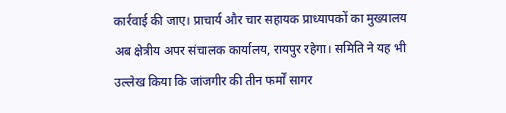कार्रवाई की जाए। प्राचार्य और चार सहायक प्राध्यापकों का मुख्यालय अब क्षेत्रीय अपर संचालक कार्यालय, रायपुर रहेगा। समिति ने यह भी उल्लेख किया कि जांजगीर की तीन फर्मों सागर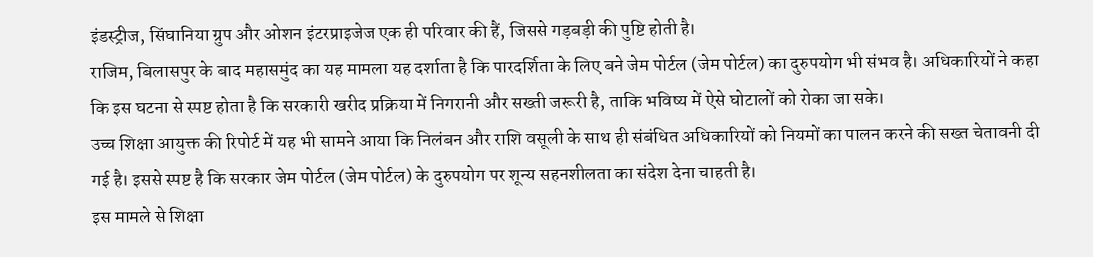इंडस्ट्रीज, सिंघानिया ग्रुप और ओशन इंटरप्राइजेज एक ही परिवार की हैं, जिससे गड़बड़ी की पुष्टि होती है।
राजिम, बिलासपुर के बाद महासमुंद का यह मामला यह दर्शाता है कि पारदर्शिता के लिए बने जेम पोर्टल (जेम पोर्टल) का दुरुपयोग भी संभव है। अधिकारियों ने कहा कि इस घटना से स्पष्ट होता है कि सरकारी खरीद प्रक्रिया में निगरानी और सख्ती जरूरी है, ताकि भविष्य में ऐसे घोटालों को रोका जा सके।
उच्च शिक्षा आयुक्त की रिपोर्ट में यह भी सामने आया कि निलंबन और राशि वसूली के साथ ही संबंधित अधिकारियों को नियमों का पालन करने की सख्त चेतावनी दी गई है। इससे स्पष्ट है कि सरकार जेम पोर्टल (जेम पोर्टल) के दुरुपयोग पर शून्य सहनशीलता का संदेश देना चाहती है।
इस मामले से शिक्षा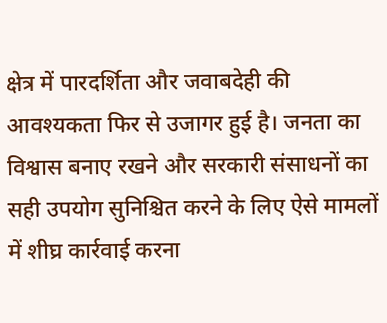क्षेत्र में पारदर्शिता और जवाबदेही की आवश्यकता फिर से उजागर हुई है। जनता का विश्वास बनाए रखने और सरकारी संसाधनों का सही उपयोग सुनिश्चित करने के लिए ऐसे मामलों में शीघ्र कार्रवाई करना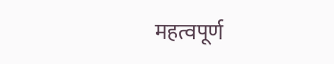महत्वपूर्ण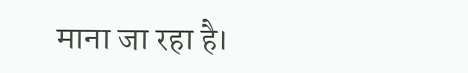माना जा रहा है।